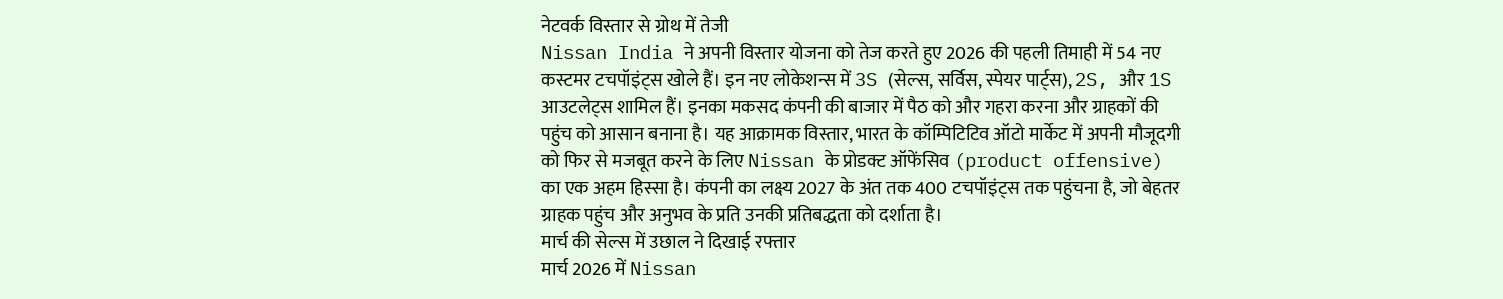नेटवर्क विस्तार से ग्रोथ में तेजी
Nissan India ने अपनी विस्तार योजना को तेज करते हुए 2026 की पहली तिमाही में 54 नए कस्टमर टचपॉइंट्स खोले हैं। इन नए लोकेशन्स में 3S (सेल्स, सर्विस, स्पेयर पार्ट्स), 2S, और 1S आउटलेट्स शामिल हैं। इनका मकसद कंपनी की बाजार में पैठ को और गहरा करना और ग्राहकों की पहुंच को आसान बनाना है। यह आक्रामक विस्तार, भारत के कॉम्पिटिटिव ऑटो मार्केट में अपनी मौजूदगी को फिर से मजबूत करने के लिए Nissan के प्रोडक्ट ऑफेंसिव (product offensive) का एक अहम हिस्सा है। कंपनी का लक्ष्य 2027 के अंत तक 400 टचपॉइंट्स तक पहुंचना है, जो बेहतर ग्राहक पहुंच और अनुभव के प्रति उनकी प्रतिबद्धता को दर्शाता है।
मार्च की सेल्स में उछाल ने दिखाई रफ्तार
मार्च 2026 में Nissan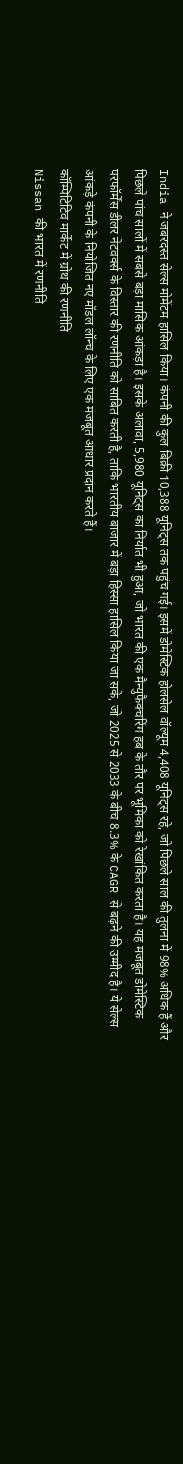India ने जबरदस्त सेल्स मोमेंटम हासिल किया। कंपनी की कुल बिक्री 10,388 यूनिट्स तक पहुंच गई। इसमें डोमेस्टिक होलसेल वॉल्यूम 4,408 यूनिट्स रहे, जो पिछले साल की तुलना में 98% अधिक हैं और पिछले पांच सालों में सबसे बड़ा मासिक आंकड़ा है। इसके अलावा, 5,980 यूनिट्स का निर्यात भी हुआ, जो भारत की एक मैन्युफैक्चरिंग हब के तौर पर भूमिका को रेखांकित करता है। यह मजबूत डोमेस्टिक परफॉर्मेंस डीलर नेटवर्क्स के विस्तार की रणनीति को साबित करती है, ताकि भारतीय बाजार में बड़ा हिस्सा हासिल किया जा सके, जो 2025 से 2033 के बीच 8.3% के CAGR से बढ़ने की उम्मीद है। ये सेल्स आंकड़े कंपनी के नियोजित नए मॉडल लॉन्च के लिए एक मजबूत आधार प्रदान करते हैं।
कॉम्पिटिटिव मार्केट में ग्रोथ की रणनीति
Nissan की भारत में रणनीति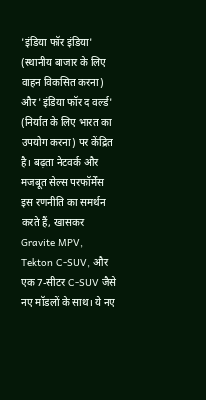'इंडिया फॉर इंडिया' (स्थानीय बाजार के लिए वाहन विकसित करना) और 'इंडिया फॉर द वर्ल्ड' (निर्यात के लिए भारत का उपयोग करना) पर केंद्रित है। बढ़ता नेटवर्क और मजबूत सेल्स परफॉर्मेंस इस रणनीति का समर्थन करते हैं, खासकर Gravite MPV, Tekton C-SUV, और एक 7-सीटर C-SUV जैसे नए मॉडलों के साथ। ये नए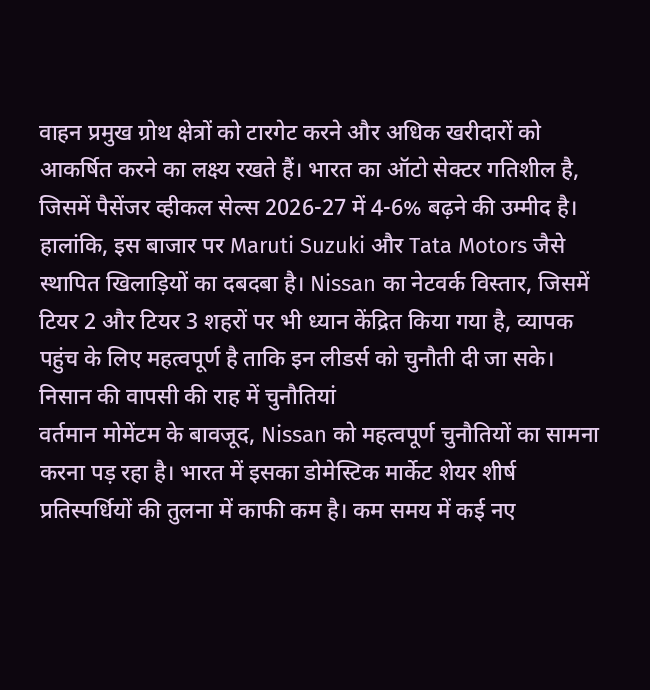वाहन प्रमुख ग्रोथ क्षेत्रों को टारगेट करने और अधिक खरीदारों को आकर्षित करने का लक्ष्य रखते हैं। भारत का ऑटो सेक्टर गतिशील है, जिसमें पैसेंजर व्हीकल सेल्स 2026-27 में 4-6% बढ़ने की उम्मीद है। हालांकि, इस बाजार पर Maruti Suzuki और Tata Motors जैसे स्थापित खिलाड़ियों का दबदबा है। Nissan का नेटवर्क विस्तार, जिसमें टियर 2 और टियर 3 शहरों पर भी ध्यान केंद्रित किया गया है, व्यापक पहुंच के लिए महत्वपूर्ण है ताकि इन लीडर्स को चुनौती दी जा सके।
निसान की वापसी की राह में चुनौतियां
वर्तमान मोमेंटम के बावजूद, Nissan को महत्वपूर्ण चुनौतियों का सामना करना पड़ रहा है। भारत में इसका डोमेस्टिक मार्केट शेयर शीर्ष प्रतिस्पर्धियों की तुलना में काफी कम है। कम समय में कई नए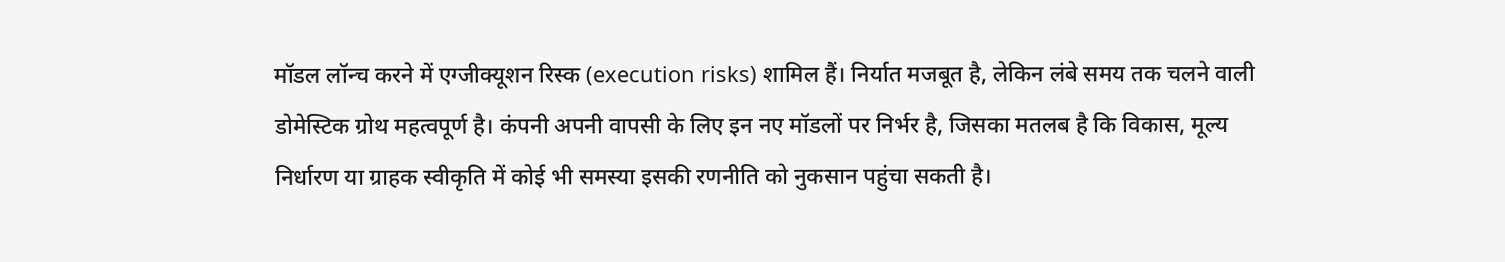मॉडल लॉन्च करने में एग्जीक्यूशन रिस्क (execution risks) शामिल हैं। निर्यात मजबूत है, लेकिन लंबे समय तक चलने वाली डोमेस्टिक ग्रोथ महत्वपूर्ण है। कंपनी अपनी वापसी के लिए इन नए मॉडलों पर निर्भर है, जिसका मतलब है कि विकास, मूल्य निर्धारण या ग्राहक स्वीकृति में कोई भी समस्या इसकी रणनीति को नुकसान पहुंचा सकती है।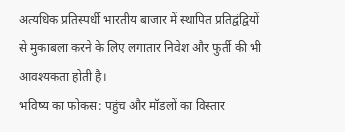अत्यधिक प्रतिस्पर्धी भारतीय बाजार में स्थापित प्रतिद्वंद्वियों से मुकाबला करने के लिए लगातार निवेश और फुर्ती की भी आवश्यकता होती है।
भविष्य का फोकस: पहुंच और मॉडलों का विस्तार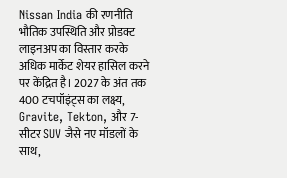Nissan India की रणनीति भौतिक उपस्थिति और प्रोडक्ट लाइनअप का विस्तार करके अधिक मार्केट शेयर हासिल करने पर केंद्रित है। 2027 के अंत तक 400 टचपॉइंट्स का लक्ष्य, Gravite, Tekton, और 7-सीटर SUV जैसे नए मॉडलों के साथ,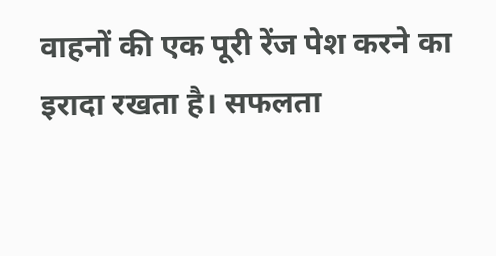वाहनों की एक पूरी रेंज पेश करने का इरादा रखता है। सफलता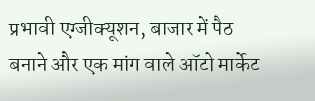प्रभावी एग्जीक्यूशन, बाजार में पैठ बनाने और एक मांग वाले ऑटो मार्केट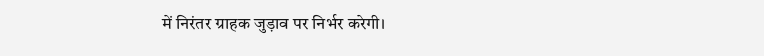में निरंतर ग्राहक जुड़ाव पर निर्भर करेगी।